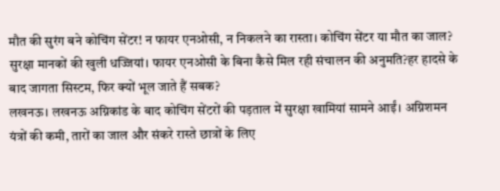मौत की सुरंग बने कोचिंग सेंटर! न फायर एनओसी, न निकलने का रास्ता। कोचिंग सेंटर या मौत का जाल? सुरक्षा मानकों की खुली धज्जियां। फायर एनओसी के बिना कैसे मिल रही संचालन की अनुमति?हर हादसे के बाद जागता सिस्टम, फिर क्यों भूल जाते हैं सबक?
लखनऊ। लखनऊ अग्निकांड के बाद कोचिंग सेंटरों की पड़ताल में सुरक्षा खामियां सामने आईं। अग्निशमन यंत्रों की कमी, तारों का जाल और संकरे रास्ते छात्रों के लिए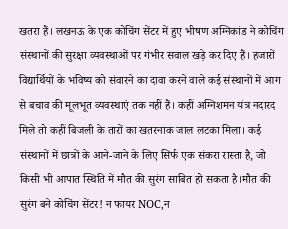खतरा हैं। लखनऊ के एक कोचिंग सेंटर में हुए भीषण अग्निकांड ने कोचिंग संस्थानों की सुरक्षा व्यवस्थाओं पर गंभीर सवाल खड़े कर दिए हैं। हजारों विद्यार्थियों के भविष्य को संवारने का दावा करने वाले कई संस्थानों में आग से बचाव की मूलभूत व्यवस्थाएं तक नहीं हैं। कहीं अग्निशमन यंत्र नदारद मिले तो कहीं बिजली के तारों का खतरनाक जाल लटका मिला। कई संस्थानों में छात्रों के आने-जाने के लिए सिर्फ एक संकरा रास्ता है, जो किसी भी आपात स्थिति में मौत की सुरंग साबित हो सकता है।मौत की सुरंग बने कोचिंग सेंटर! न फायर NOC,न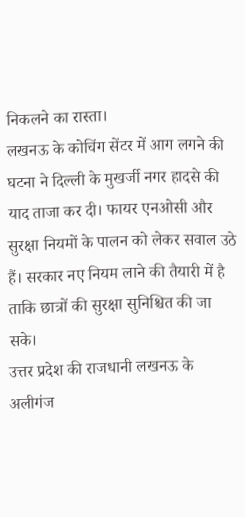निकलने का रास्ता।
लखनऊ के कोचिंग सेंटर में आग लगने की घटना ने दिल्ली के मुखर्जी नगर हादसे की याद ताजा कर दी। फायर एनओसी और सुरक्षा नियमों के पालन को लेकर सवाल उठे हैं। सरकार नए नियम लाने की तैयारी में है ताकि छात्रों की सुरक्षा सुनिश्चित की जा सके।
उत्तर प्रदेश की राजधानी लखनऊ के अलीगंज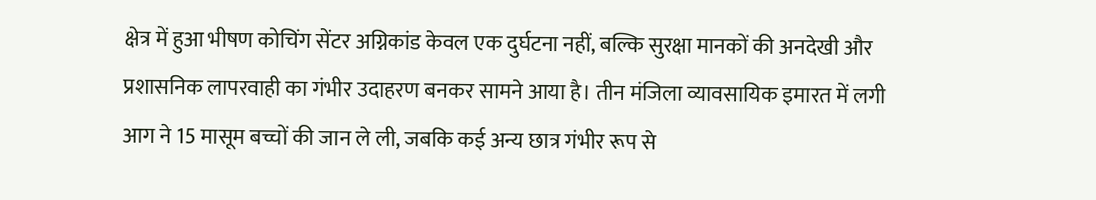क्षेत्र में हुआ भीषण कोचिंग सेंटर अग्निकांड केवल एक दुर्घटना नहीं, बल्कि सुरक्षा मानकों की अनदेखी और प्रशासनिक लापरवाही का गंभीर उदाहरण बनकर सामने आया है। तीन मंजिला व्यावसायिक इमारत में लगी आग ने 15 मासूम बच्चों की जान ले ली, जबकि कई अन्य छात्र गंभीर रूप से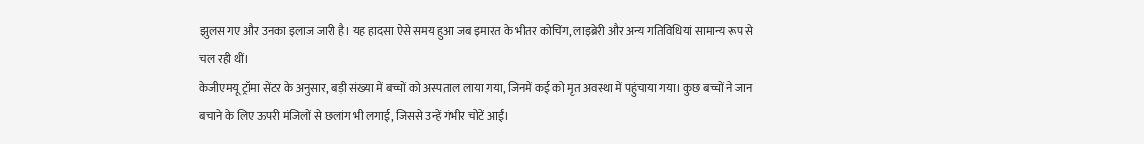झुलस गए और उनका इलाज जारी है। यह हादसा ऐसे समय हुआ जब इमारत के भीतर कोचिंग, लाइब्रेरी और अन्य गतिविधियां सामान्य रूप से चल रही थीं।
केजीएमयू ट्रॉमा सेंटर के अनुसार, बड़ी संख्या में बच्चों को अस्पताल लाया गया, जिनमें कई को मृत अवस्था में पहुंचाया गया। कुछ बच्चों ने जान बचाने के लिए ऊपरी मंजिलों से छलांग भी लगाई, जिससे उन्हें गंभीर चोटें आईं।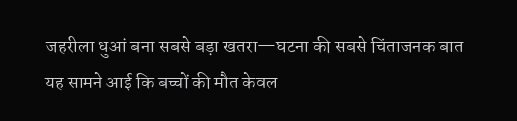जहरीला धुआं बना सबसे बड़ा खतरा—घटना की सबसे चिंताजनक बात यह सामने आई कि बच्चों की मौत केवल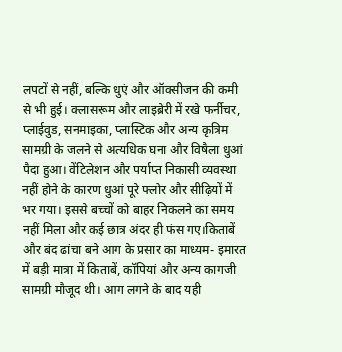लपटों से नहीं, बल्कि धुएं और ऑक्सीजन की कमी से भी हुई। क्लासरूम और लाइब्रेरी में रखे फर्नीचर, प्लाईवुड, सनमाइका, प्लास्टिक और अन्य कृत्रिम सामग्री के जलने से अत्यधिक घना और विषैला धुआं पैदा हुआ। वेंटिलेशन और पर्याप्त निकासी व्यवस्था नहीं होने के कारण धुआं पूरे फ्लोर और सीढ़ियों में भर गया। इससे बच्चों को बाहर निकलने का समय नहीं मिला और कई छात्र अंदर ही फंस गए।किताबें और बंद ढांचा बने आग के प्रसार का माध्यम- इमारत में बड़ी मात्रा में किताबें, कॉपियां और अन्य कागजी सामग्री मौजूद थी। आग लगने के बाद यही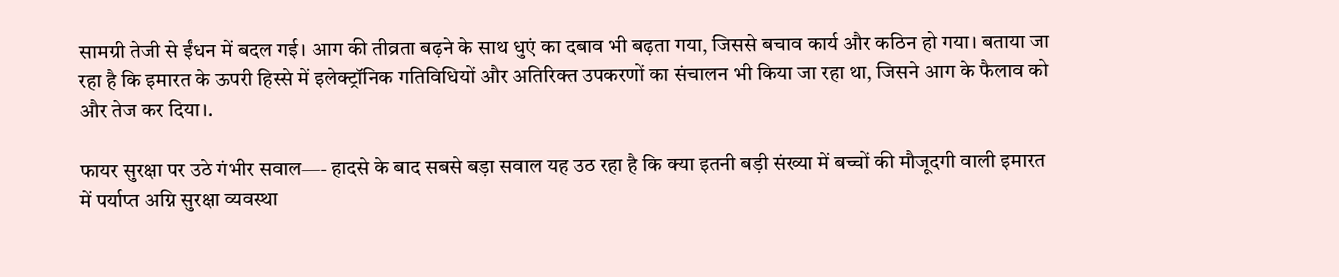सामग्री तेजी से ईंधन में बदल गई। आग की तीव्रता बढ़ने के साथ धुएं का दबाव भी बढ़ता गया, जिससे बचाव कार्य और कठिन हो गया। बताया जा रहा है कि इमारत के ऊपरी हिस्से में इलेक्ट्रॉनिक गतिविधियों और अतिरिक्त उपकरणों का संचालन भी किया जा रहा था, जिसने आग के फैलाव को और तेज कर दिया।.

फायर सुरक्षा पर उठे गंभीर सवाल—- हादसे के बाद सबसे बड़ा सवाल यह उठ रहा है कि क्या इतनी बड़ी संख्या में बच्चों की मौजूदगी वाली इमारत में पर्याप्त अग्नि सुरक्षा व्यवस्था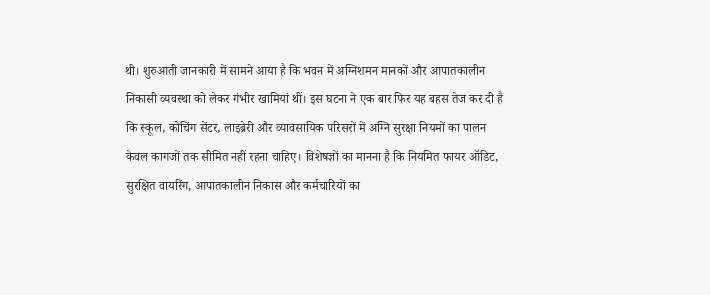थी। शुरुआती जानकारी में सामने आया है कि भवन में अग्निशमन मानकों और आपातकालीन निकासी व्यवस्था को लेकर गंभीर खामियां थीं। इस घटना ने एक बार फिर यह बहस तेज कर दी है कि स्कूल, कोचिंग सेंटर, लाइब्रेरी और व्यावसायिक परिसरों में अग्नि सुरक्षा नियमों का पालन केवल कागजों तक सीमित नहीं रहना चाहिए। विशेषज्ञों का मानना है कि नियमित फायर ऑडिट, सुरक्षित वायरिंग, आपातकालीन निकास और कर्मचारियों का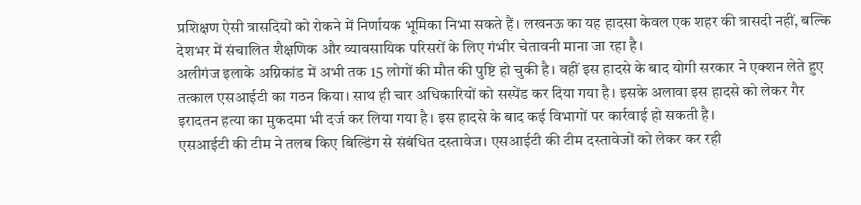प्रशिक्षण ऐसी त्रासदियों को रोकने में निर्णायक भूमिका निभा सकते हैं। लखनऊ का यह हादसा केवल एक शहर की त्रासदी नहीं, बल्कि देशभर में संचालित शैक्षणिक और व्यावसायिक परिसरों के लिए गंभीर चेतावनी माना जा रहा है।
अलीगंज इलाके अग्निकांड में अभी तक 15 लोगों की मौत की पुष्टि हो चुकी है। वहीं इस हादसे के बाद योगी सरकार ने एक्शन लेते हुए तत्काल एसआईटी का गठन किया। साथ ही चार अधिकारियों को सस्पेंड कर दिया गया है। इसके अलावा इस हादसे को लेकर गैर इरादतन हत्या का मुकदमा भी दर्ज कर लिया गया है। इस हादसे के बाद कई विभागों पर कार्रवाई हो सकती है।
एसआईटी की टीम ने तलब किए बिल्डिंग से संबंधित दस्तावेज। एसआईटी की टीम दस्तावेजों को लेकर कर रही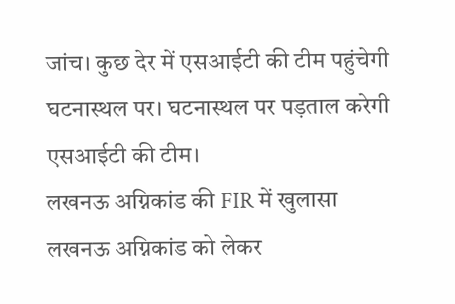जांच। कुछ देर में एसआईटी की टीम पहुंचेगी घटनास्थल पर। घटनास्थल पर पड़ताल करेगी एसआईटी की टीम।
लखनऊ अग्निकांड की FIR में खुलासा
लखनऊ अग्निकांड को लेकर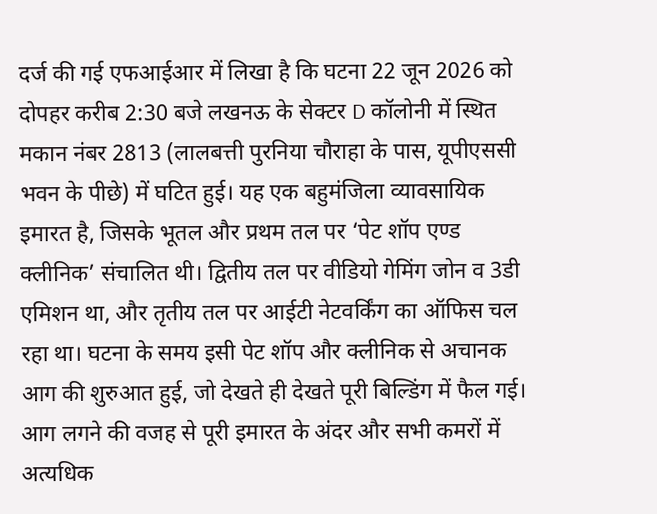दर्ज की गई एफआईआर में लिखा है कि घटना 22 जून 2026 को दोपहर करीब 2:30 बजे लखनऊ के सेक्टर D कॉलोनी में स्थित मकान नंबर 2813 (लालबत्ती पुरनिया चौराहा के पास, यूपीएससी भवन के पीछे) में घटित हुई। यह एक बहुमंजिला व्यावसायिक इमारत है, जिसके भूतल और प्रथम तल पर ‘पेट शॉप एण्ड क्लीनिक’ संचालित थी। द्वितीय तल पर वीडियो गेमिंग जोन व 3डी एमिशन था, और तृतीय तल पर आईटी नेटवर्किंग का ऑफिस चल रहा था। घटना के समय इसी पेट शॉप और क्लीनिक से अचानक आग की शुरुआत हुई, जो देखते ही देखते पूरी बिल्डिंग में फैल गई।
आग लगने की वजह से पूरी इमारत के अंदर और सभी कमरों में अत्यधिक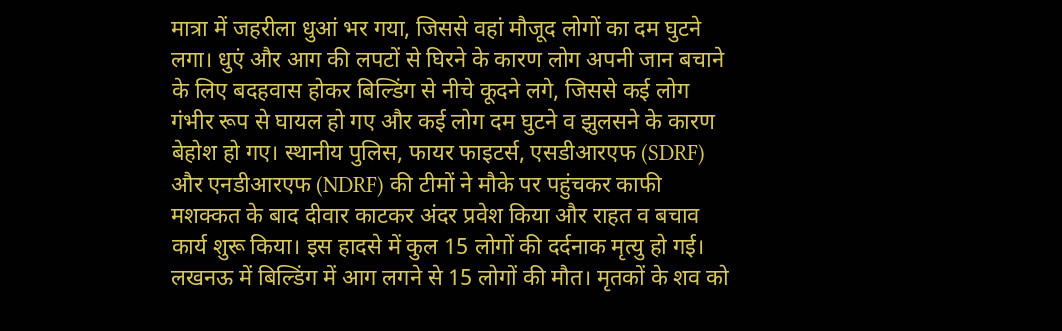मात्रा में जहरीला धुआं भर गया, जिससे वहां मौजूद लोगों का दम घुटने लगा। धुएं और आग की लपटों से घिरने के कारण लोग अपनी जान बचाने के लिए बदहवास होकर बिल्डिंग से नीचे कूदने लगे, जिससे कई लोग गंभीर रूप से घायल हो गए और कई लोग दम घुटने व झुलसने के कारण बेहोश हो गए। स्थानीय पुलिस, फायर फाइटर्स, एसडीआरएफ (SDRF) और एनडीआरएफ (NDRF) की टीमों ने मौके पर पहुंचकर काफी मशक्कत के बाद दीवार काटकर अंदर प्रवेश किया और राहत व बचाव कार्य शुरू किया। इस हादसे में कुल 15 लोगों की दर्दनाक मृत्यु हो गई।
लखनऊ में बिल्डिंग में आग लगने से 15 लोगों की मौत। मृतकों के शव को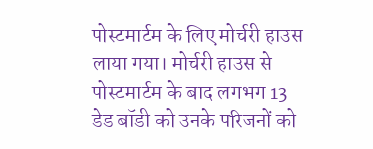पोस्टमार्टम के लिए मोर्चरी हाउस लाया गया। मोर्चरी हाउस से पोस्टमार्टम के बाद लगभग 13 डेड बॉडी को उनके परिजनों को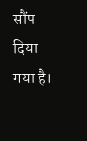सौंप दिया गया है।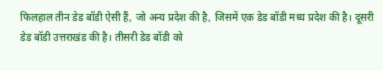फिलहाल तीन डेड बॉडी ऐसी हैं, जो अन्य प्रदेश की है, जिसमें एक डेड बॉडी मध्य प्रदेश की है। दूसरी डेड बॉडी उत्तराखंड की है। तीसरी डेड बॉडी को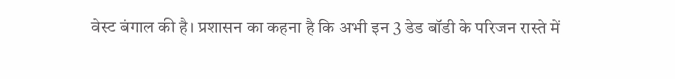वेस्ट बंगाल की है। प्रशासन का कहना है कि अभी इन 3 डेड बॉडी के परिजन रास्ते में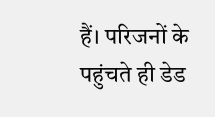हैं। परिजनों के पहुंचते ही डेड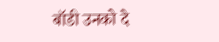बॉडी उनको दे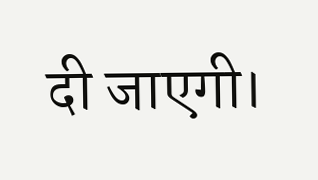दी जाएगी।